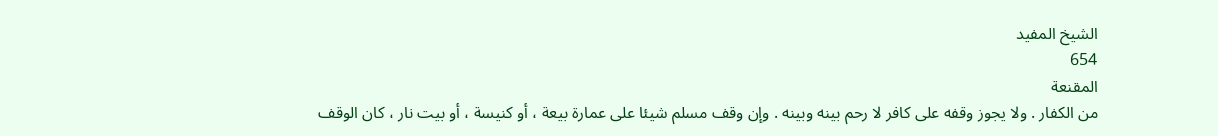الشيخ المفيد
654
المقنعة
من الكفار . ولا يجوز وقفه على كافر لا رحم بينه وبينه . وإن وقف مسلم شيئا على عمارة بيعة ، أو كنيسة ، أو بيت نار ، كان الوقف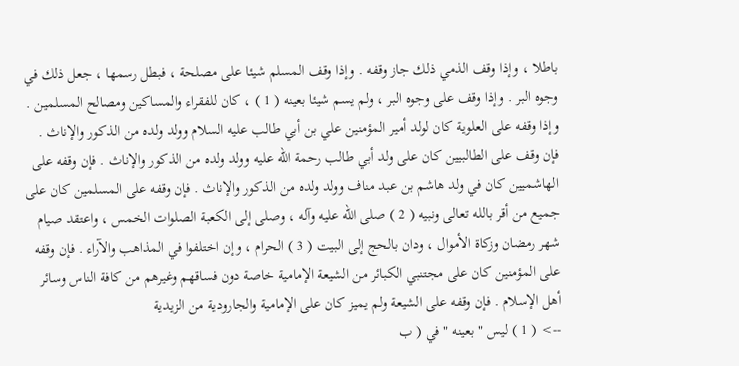باطلا ، وإذا وقف الذمي ذلك جاز وقفه . وإذا وقف المسلم شيئا على مصلحة ، فبطل رسمها ، جعل ذلك في وجوه البر . وإذا وقف على وجوه البر ، ولم يسم شيئا بعينه ( 1 ) ، كان للفقراء والمساكين ومصالح المسلمين . وإذا وقفه على العلوية كان لولد أمير المؤمنين علي بن أبي طالب عليه السلام وولد ولده من الذكور والإناث . فإن وقف على الطالبيين كان على ولد أبي طالب رحمة الله عليه وولد ولده من الذكور والإناث . فإن وقفه على الهاشميين كان في ولد هاشم بن عبد مناف وولد ولده من الذكور والإناث . فإن وقفه على المسلمين كان على جميع من أقر بالله تعالى ونبيه ( 2 ) صلى الله عليه وآله ، وصلى إلى الكعبة الصلوات الخمس ، واعتقد صيام شهر رمضان وزكاة الأموال ، ودان بالحج إلى البيت ( 3 ) الحرام ، وإن اختلفوا في المذاهب والآراء . فإن وقفه على المؤمنين كان على مجتنبي الكبائر من الشيعة الإمامية خاصة دون فساقهم وغيرهم من كافة الناس وسائر أهل الإسلام . فإن وقفه على الشيعة ولم يميز كان على الإمامية والجارودية من الزيدية
--> ( 1 ) ليس " بعينه " في ( ب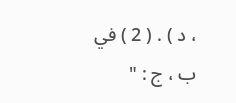، د ) . ( 2 ) في ب ، ج : "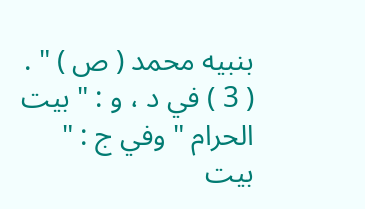بنبيه محمد ( ص ) " . ( 3 ) في د ، و : " بيت الحرام " وفي ج : " بيت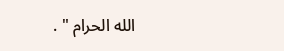الله الحرام " .